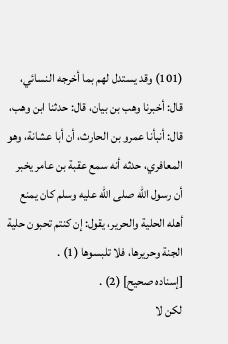(101) وقد يستدل لهم بما أخرجه النسائي، قال: أخبرنا وهب بن بيان، قال: حدثنا ابن وهب، قال: أنبأنا عمرو بن الحارث، أن أبا عشانة، وهو المعافري، حدثه أنه سمع عقبة بن عامر يخبر أن رسول الله صلى الله عليه وسلم كان يمنع أهله الحلية والحرير، يقول: إن كنتم تحبون حلية الجنة وحريرها، فلا تلبسوها (1) .
[إسناده صحيح] (2) .
لكن لا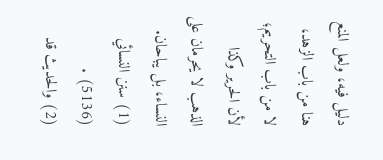دليل فيه، ولعل المنع هنا من باب الزهد، لا من باب التحريم؛ لأن الحرير وكذا الذهب لا يحرمان على النساء، بل يباحان.
(1) سنن النسائي (5136) .
(2) والحديث قد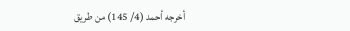أخرجه أحمد (4/ 145) من طريق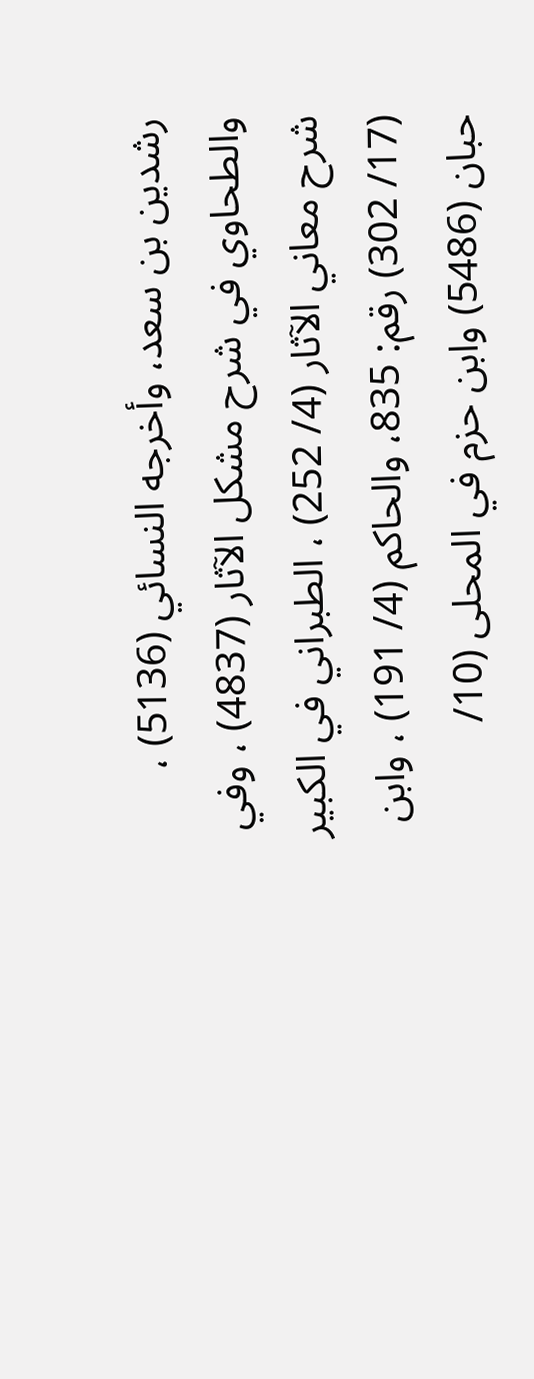رشدين بن سعد، وأخرجه النسائي (5136) ، والطحاوي في شرح مشكل الآثار (4837) ، وفي شرح معاني الآثار (4/ 252) ، الطبراني في الكبير (17/ 302) رقم: 835، والحاكم (4/ 191) ، وابن حبان (5486) وابن حزم في المحلى (10/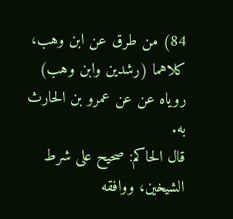84) من طرق عن ابن وهب، كلاهما (رشدين وابن وهب) روياه عن عن عمرو بن الحارث به.
قال الحاكم: صحيح على شرط الشيخين، ووافقه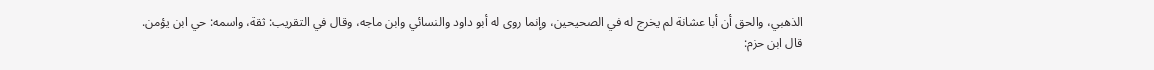الذهبي، والحق أن أبا عشانة لم يخرج له في الصحيحين، وإنما روى له أبو داود والنسائي وابن ماجه، وقال في التقريب: ثقة، واسمه: حي ابن يؤمن.
قال ابن حزم: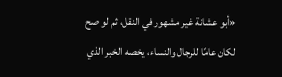«أبو عشانة غير مشهور في النقل، ثم لو صح لكان عامًا للرجال والنساء، يخصه الخبر الذي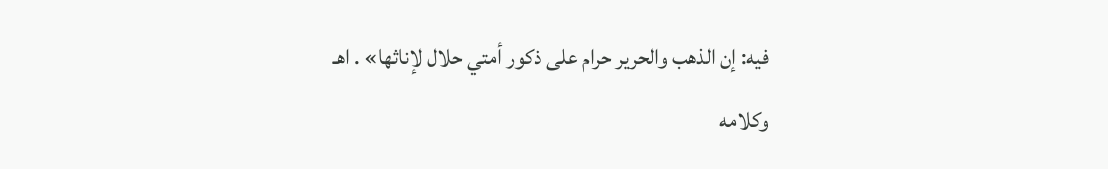فيه: إن الذهب والحرير حرام على ذكور أمتي حلال لإناثها» . اهـ
وكلامه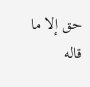حق إلا ما قاله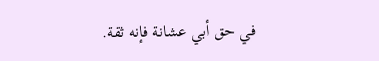في حق أبي عشانة فإنه ثقة.